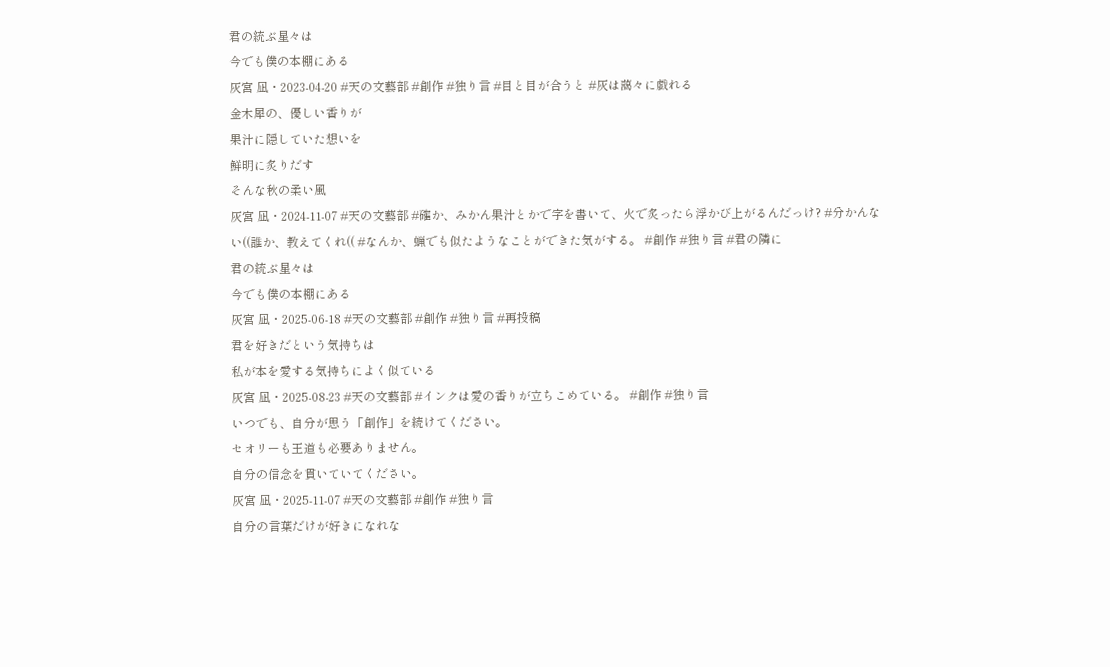君の統ぶ星々は
今でも僕の本棚にある
灰宮 凪・2023-04-20 #天の文藝部 #創作 #独り言 #目と目が合うと #灰は藹々に戯れる
金木犀の、優しい香りが
果汁に隠していた想いを
鮮明に炙りだす
そんな秋の柔い風
灰宮 凪・2024-11-07 #天の文藝部 #確か、みかん果汁とかで字を書いて、火で炙ったら浮かび上がるんだっけ? #分かんない((誰か、教えてくれ(( #なんか、蝋でも似たようなことができた気がする。 #創作 #独り言 #君の隣に
君の統ぶ星々は
今でも僕の本棚にある
灰宮 凪・2025-06-18 #天の文藝部 #創作 #独り言 #再投稿
君を好きだという気持ちは
私が本を愛する気持ちによく似ている
灰宮 凪・2025-08-23 #天の文藝部 #インクは愛の香りが立ちこめている。 #創作 #独り言
いつでも、自分が思う「創作」を続けてください。
セオリーも王道も必要ありません。
自分の信念を貫いていてください。
灰宮 凪・2025-11-07 #天の文藝部 #創作 #独り言
自分の言葉だけが好きになれな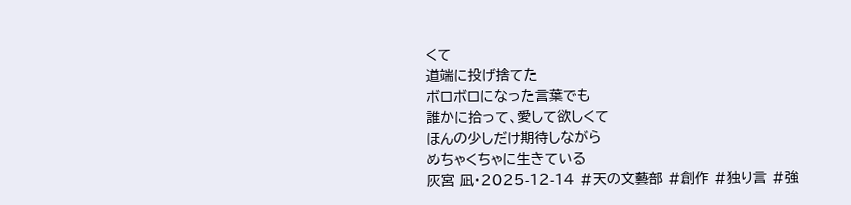くて
道端に投げ捨てた
ボロボロになった言葉でも
誰かに拾って、愛して欲しくて
ほんの少しだけ期待しながら
めちゃくちゃに生きている
灰宮 凪・2025-12-14 #天の文藝部 #創作 #独り言 #強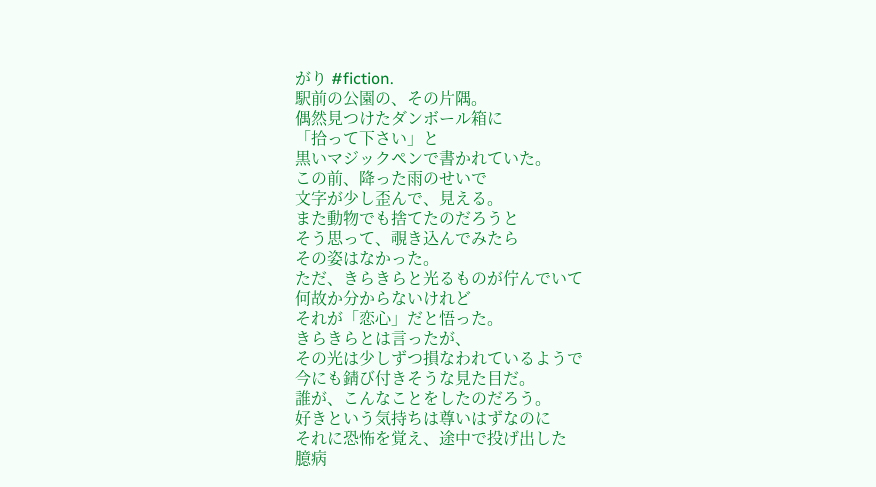がり #fiction.
駅前の公園の、その片隅。
偶然見つけたダンボール箱に
「拾って下さい」と
黒いマジックペンで書かれていた。
この前、降った雨のせいで
文字が少し歪んで、見える。
また動物でも捨てたのだろうと
そう思って、覗き込んでみたら
その姿はなかった。
ただ、きらきらと光るものが佇んでいて
何故か分からないけれど
それが「恋心」だと悟った。
きらきらとは言ったが、
その光は少しずつ損なわれているようで
今にも錆び付きそうな見た目だ。
誰が、こんなことをしたのだろう。
好きという気持ちは尊いはずなのに
それに恐怖を覚え、途中で投げ出した
臆病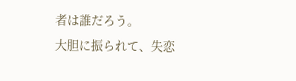者は誰だろう。
大胆に振られて、失恋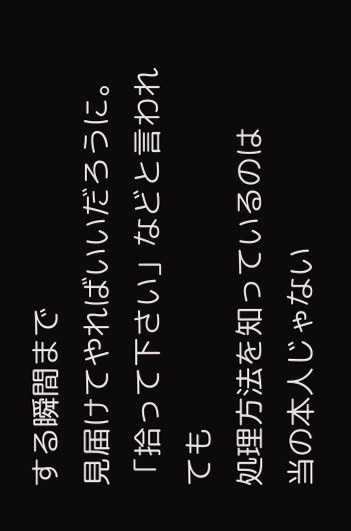する瞬間まで
見届けてやればいいだろうに。
「拾って下さい」などと言われても
処理方法を知っているのは
当の本人じゃない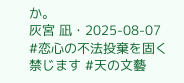か。
灰宮 凪・2025-08-07 #恋心の不法投棄を固く禁じます #天の文藝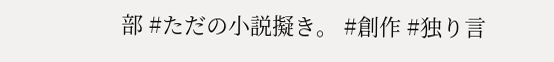部 #ただの小説擬き。 #創作 #独り言